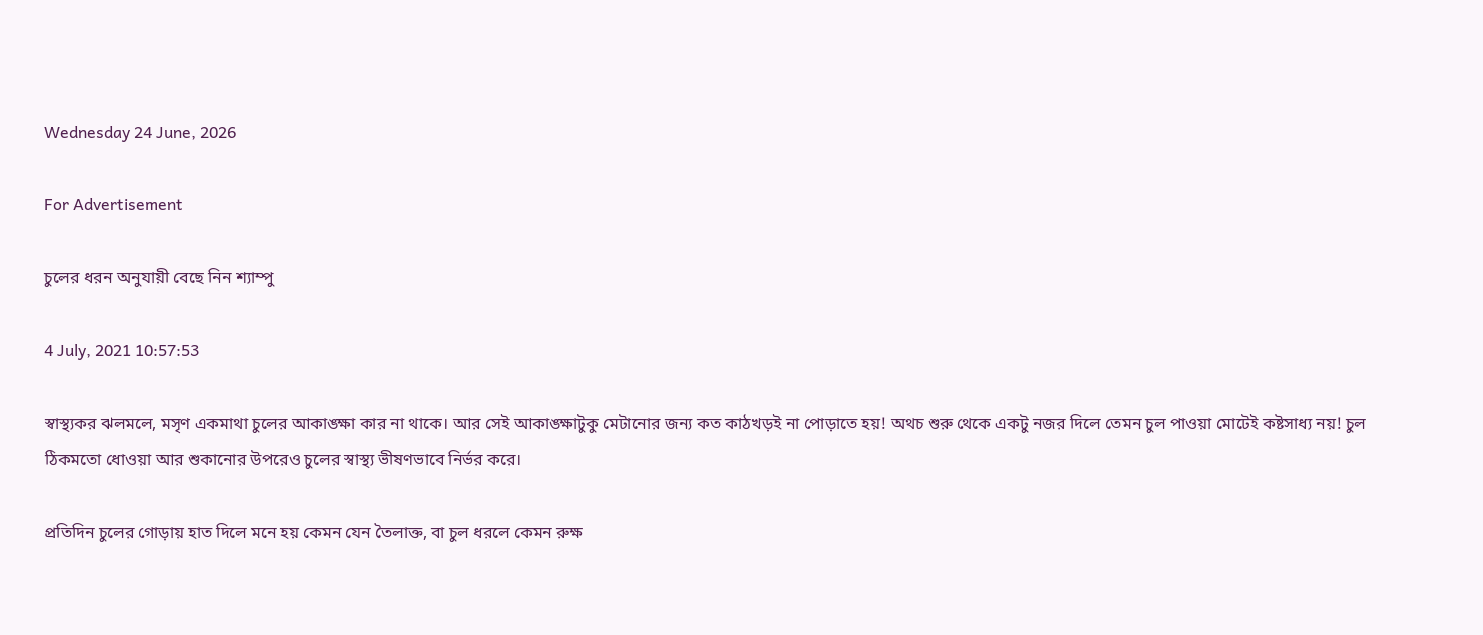Wednesday 24 June, 2026

For Advertisement

চুলের ধরন অনুযায়ী বেছে নিন শ্যাম্পু

4 July, 2021 10:57:53

স্বাস্থ্যকর ঝলমলে, মসৃণ একমাথা চুলের আকাঙ্ক্ষা কার না থাকে। আর সেই আকাঙ্ক্ষাটুকু মেটানোর জন্য কত কাঠখড়ই না পোড়াতে হয়! অথচ শুরু থেকে একটু নজর দিলে তেমন চুল পাওয়া মোটেই কষ্টসাধ্য নয়! চুল ঠিকমতো ধোওয়া আর শুকানোর উপরেও চুলের স্বাস্থ্য ভীষণভাবে নির্ভর করে।

প্রতিদিন চুলের গোড়ায় হাত দিলে মনে হয় কেমন যেন তৈলাক্ত, বা চুল ধরলে কেমন রুক্ষ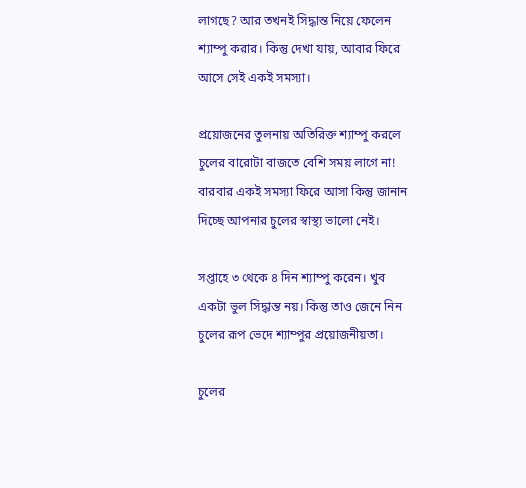লাগছে? আর তখনই সিদ্ধান্ত নিয়ে ফেলেন শ্যাম্পু করার। কিন্তু দেখা যায়, আবার ফিরে আসে সেই একই সমস্যা।

প্রয়োজনের তুলনায় অতিরিক্ত শ্যাম্পু করলে চুলের বারোটা বাজতে বেশি সময় লাগে না! বারবার একই সমস্যা ফিরে আসা কিন্তু জানান দিচ্ছে আপনার চুলের স্বাস্থ্য ভালো নেই।

সপ্তাহে ৩ থেকে ৪ দিন শ্যাম্পু করেন। খুব একটা ভুল সিদ্ধান্ত নয়। কিন্তু তাও জেনে নিন চুলের রূপ ভেদে শ্যাম্পুর প্রয়োজনীয়তা।

চুলের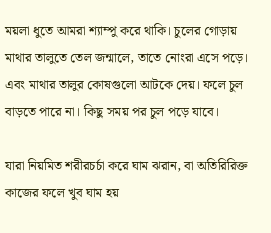ময়লা ধুতে আমরা শ্যাম্পু করে থাকি। চুলের গোড়ায় মাথার তালুতে তেল জন্মালে, তাতে নোংরা এসে পড়ে। এবং মাথার তালুর কোষগুলো আটকে দেয়। ফলে চুল বাড়তে পারে না। কিছু সময় পর চুল পড়ে যাবে।

যারা নিয়মিত শরীরচর্চা করে ঘাম ঝরান, বা অতিরিরিক্ত কাজের ফলে খুব ঘাম হয়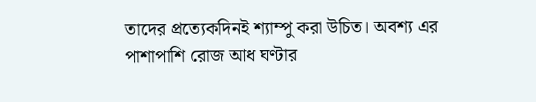তাদের প্রত্যেকদিনই শ্যাম্পু করা উচিত। অবশ্য এর পাশাপাশি রোজ আধ ঘণ্টার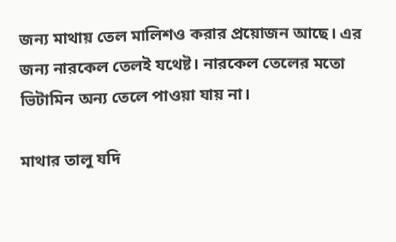জন্য মাথায় তেল মালিশও করার প্রয়োজন আছে। এর জন্য নারকেল তেলই যথেষ্ট। নারকেল তেলের মতো ভিটামিন অন্য তেলে পাওয়া যায় না।

মাথার তালু যদি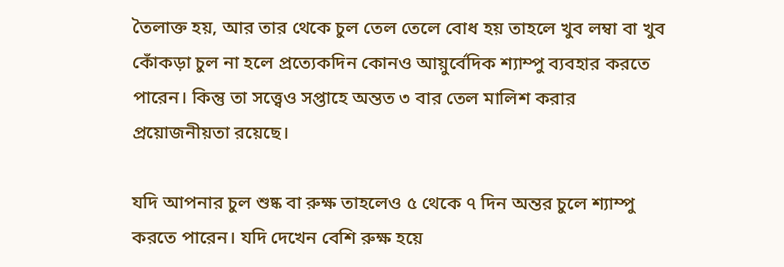তৈলাক্ত হয়, আর তার থেকে চুল তেল তেলে বোধ হয় তাহলে খুব লম্বা বা খুব কোঁকড়া চুল না হলে প্রত্যেকদিন কোনও আয়ুর্বেদিক শ্যাম্পু ব্যবহার করতে পারেন। কিন্তু তা সত্ত্বেও সপ্তাহে অন্তত ৩ বার তেল মালিশ করার প্রয়োজনীয়তা রয়েছে।

যদি আপনার চুল শুষ্ক বা রুক্ষ তাহলেও ৫ থেকে ৭ দিন অন্তর চুলে শ্যাম্পু করতে পারেন। যদি দেখেন বেশি রুক্ষ হয়ে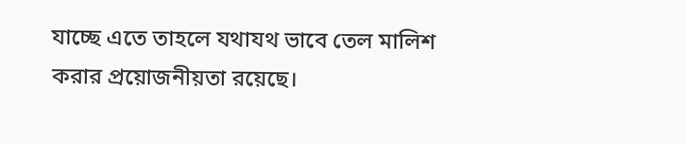যাচ্ছে এতে তাহলে যথাযথ ভাবে তেল মালিশ করার প্রয়োজনীয়তা রয়েছে।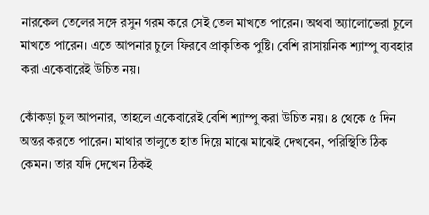নারকেল তেলের সঙ্গে রসুন গরম করে সেই তেল মাখতে পারেন। অথবা অ্যালোভেরা চুলে মাখতে পারেন। এতে আপনার চুলে ফিরবে প্রাকৃতিক পুষ্টি। বেশি রাসায়নিক শ্যাম্পু ব্যবহার করা একেবারেই উচিত নয়।

কোঁকড়া চুল আপনার, তাহলে একেবারেই বেশি শ্যাম্পু করা উচিত নয়। ৪ থেকে ৫ দিন অন্তর করতে পারেন। মাথার তালুতে হাত দিয়ে মাঝে মাঝেই দেখবেন, পরিস্থিতি ঠিক কেমন। তার যদি দেখেন ঠিকই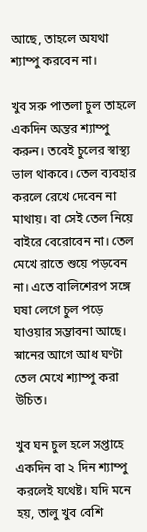আছে, তাহলে অযথা শ্যাম্পু করবেন না।

খুব সরু পাতলা চুল তাহলে একদিন অন্তর শ্যাম্পু করুন। তবেই চুলের স্বাস্থ্য ভাল থাকবে। তেল ব্যবহার করলে রেখে দেবেন না মাথায়। বা সেই তেল নিয়ে বাইরে বেরোবেন না। তেল মেখে রাতে শুয়ে পড়বেন না। এতে বালিশেরপ সঙ্গে ঘষা লেগে চুল পড়ে যাওয়ার সম্ভাবনা আছে। স্নানের আগে আধ ঘণ্টা তেল মেখে শ্যাম্পু করা উচিত।

খুব ঘন চুল হলে সপ্তাহে একদিন বা ২ দিন শ্যাম্পু করলেই যথেষ্ট। যদি মনে হয়, তালু খুব বেশি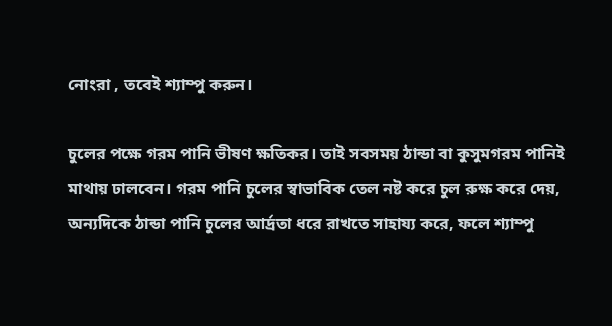নোংরা , তবেই শ্যাম্পু করুন।

চুলের পক্ষে গরম পানি ভীষণ ক্ষতিকর। তাই সবসময় ঠান্ডা বা কুসুমগরম পানিই মাথায় ঢালবেন। গরম পানি চুলের স্বাভাবিক তেল নষ্ট করে চুল রুক্ষ করে দেয়, অন্যদিকে ঠান্ডা পানি চুলের আর্দ্রতা ধরে রাখতে সাহায্য করে, ফলে শ্যাম্পু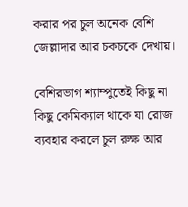করার পর চুল অনেক বেশি জেল্লাদার আর চকচকে দেখায়।

বেশিরভাগ শ্যাম্পুতেই কিছু না কিছু কেমিক্যাল থাকে যা রোজ ব্যবহার করলে চুল রুক্ষ আর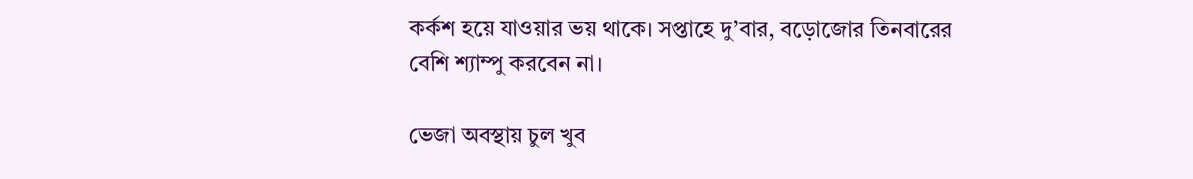কর্কশ হয়ে যাওয়ার ভয় থাকে। সপ্তাহে দু’বার, বড়োজোর তিনবারের বেশি শ্যাম্পু করবেন না।

ভেজা অবস্থায় চুল খুব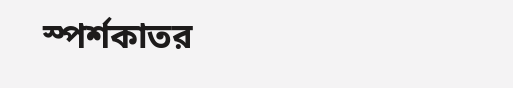স্পর্শকাতর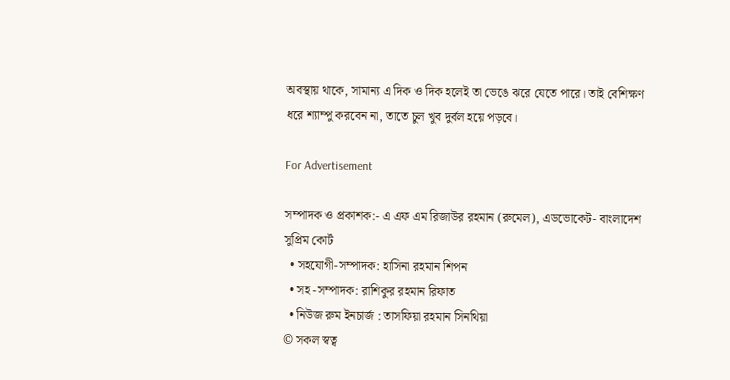অবস্থায় থাকে, সামান্য এ দিক ও দিক হলেই তা ভেঙে ঝরে যেতে পারে। তাই বেশিক্ষণ ধরে শ্যাম্পু করবেন না, তাতে চুল খুব দুর্বল হয়ে পড়বে।

For Advertisement

সম্পাদক ও প্রকাশক:- এ এফ এম রিজাউর রহমান (রুমেল), এডভোকেট- বাংলাদেশ সুপ্রিম কোর্ট
  • সহযোগী-সম্পাদক: হাসিনা রহমান শিপন
  • সহ -সম্পাদক: রাশিকুর রহমান রিফাত
  • নিউজ রুম ইনচার্জ : তাসফিয়া রহমান সিনথিয়া
© সকল স্বত্ব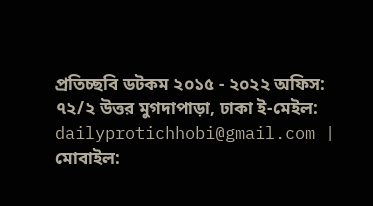প্রতিচ্ছবি ডটকম ২০১৫ - ২০২২ অফিস: ৭২/২ উত্তর মুগদাপাড়া, ঢাকা ই-মেইল: dailyprotichhobi@gmail.com | মোবাইল: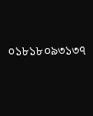০১৮১৮০৯৩১৩৭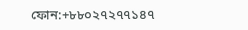ফোন:+৮৮০২৭২৭৭১৪৭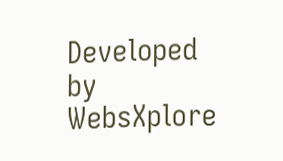Developed by WebsXplore